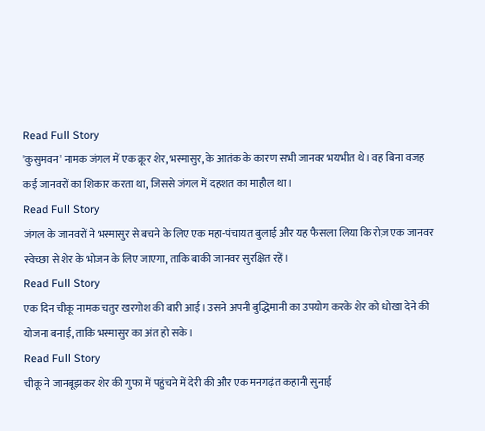Read Full Story
'कुसुमवन' नामक जंगल में एक क्रूर शेर, भस्मासुर, के आतंक के कारण सभी जानवर भयभीत थे। वह बिना वजह कई जानवरों का शिकार करता था, जिससे जंगल में दहशत का माहौल था।
Read Full Story
जंगल के जानवरों ने भस्मासुर से बचने के लिए एक महा-पंचायत बुलाई और यह फैसला लिया कि रोज़ एक जानवर स्वेच्छा से शेर के भोजन के लिए जाएगा, ताकि बाकी जानवर सुरक्षित रहें।
Read Full Story
एक दिन चीकू नामक चतुर खरगोश की बारी आई। उसने अपनी बुद्धिमानी का उपयोग करके शेर को धोखा देने की योजना बनाई, ताकि भस्मासुर का अंत हो सके।
Read Full Story
चीकू ने जानबूझकर शेर की गुफा में पहुंचने में देरी की और एक मनगढ़ंत कहानी सुनाई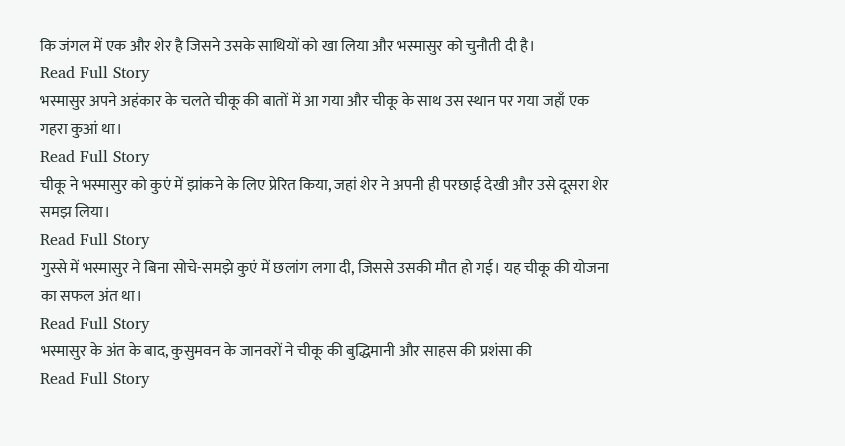कि जंगल में एक और शेर है जिसने उसके साथियों को खा लिया और भस्मासुर को चुनौती दी है।
Read Full Story
भस्मासुर अपने अहंकार के चलते चीकू की बातों में आ गया और चीकू के साथ उस स्थान पर गया जहाँ एक गहरा कुआं था।
Read Full Story
चीकू ने भस्मासुर को कुएं में झांकने के लिए प्रेरित किया, जहां शेर ने अपनी ही परछाई देखी और उसे दूसरा शेर समझ लिया।
Read Full Story
गुस्से में भस्मासुर ने बिना सोचे-समझे कुएं में छलांग लगा दी, जिससे उसकी मौत हो गई। यह चीकू की योजना का सफल अंत था।
Read Full Story
भस्मासुर के अंत के बाद, कुसुमवन के जानवरों ने चीकू की बुद्धिमानी और साहस की प्रशंसा की
Read Full Story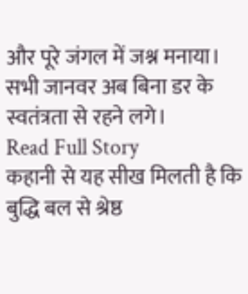और पूरे जंगल में जश्न मनाया। सभी जानवर अब बिना डर के स्वतंत्रता से रहने लगे।
Read Full Story
कहानी से यह सीख मिलती है कि बुद्धि बल से श्रेष्ठ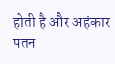होती है और अहंकार पतन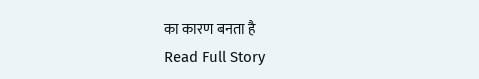का कारण बनता है
Read Full Story